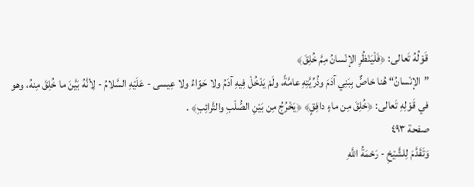قَوْلُهُ تَعالى: ﴿فَلْيَنْظُرِ الإنْسانُ مِمَّ خُلِقَ﴾
”الإنْسانُ“ هُنا خاصٌّ بِبَنِي آدَمَ وذُرِّيَّتِهِ عامَّةً، ولَمْ يَدْخُلْ فِيهِ آدَمُ ولا حَوّاءُ ولا عِيسى - عَلَيْهِ السَّلامُ - لِأنَّهُ بَيَّنَ ما خُلِقَ مِنهُ، وهو في قَوْلِهِ تَعالى: ﴿خُلِقَ مِن ماءٍ دافِقٍ﴾ ﴿يَخْرُجُ مِن بَيْنِ الصُّلْبِ والتَّرائِبِ﴾ .
صفحة ٤٩٣
وَتَقَدَّمَ لِلشَّيْخِ - رَحْمَةُ اللَّهِ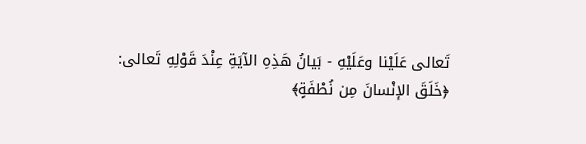تَعالى عَلَيْنا وعَلَيْهِ - بَيانُ هَذِهِ الآيَةِ عِنْدَ قَوْلِهِ تَعالى: ﴿خَلَقَ الإنْسانَ مِن نُطْفَةٍ﴾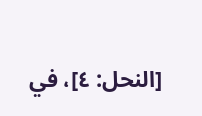[النحل: ٤]، في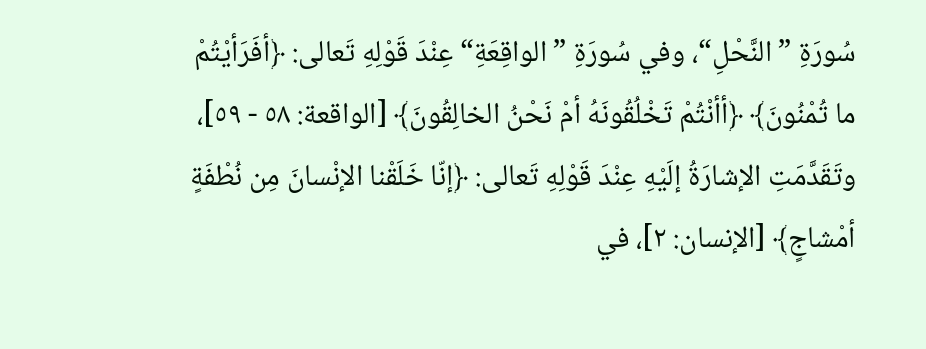سُورَةِ ”النَّحْلِ“، وفي سُورَةِ ”الواقِعَةِ“ عِنْدَ قَوْلِهِ تَعالى: ﴿أفَرَأيْتُمْ ما تُمْنُونَ﴾ ﴿أأنْتُمْ تَخْلُقُونَهُ أمْ نَحْنُ الخالِقُونَ﴾ [الواقعة: ٥٨ - ٥٩]، وتَقَدَّمَتِ الإشارَةُ إلَيْهِ عِنْدَ قَوْلِهِ تَعالى: ﴿إنّا خَلَقْنا الإنْسانَ مِن نُطْفَةٍ أمْشاجٍ﴾ [الإنسان: ٢]، في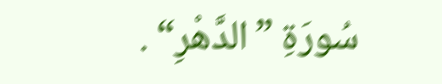سُورَةِ ”الدَّهْرِ“ .